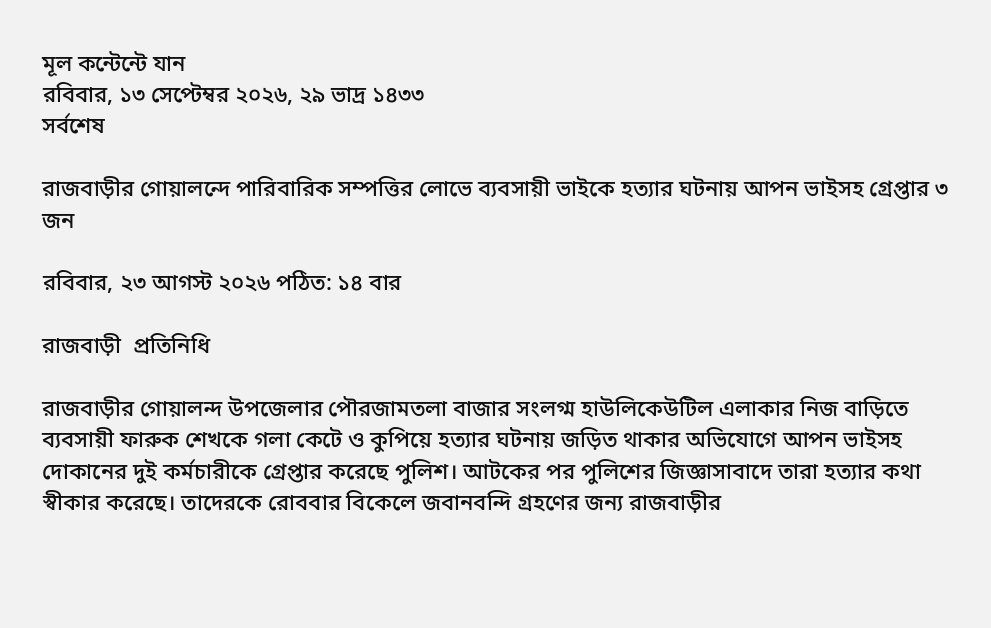মূল কন্টেন্টে যান
রবিবার, ১৩ সেপ্টেম্বর ২০২৬, ২৯ ভাদ্র ১৪৩৩
সর্বশেষ

রাজবাড়ীর গোয়ালন্দে পারিবারিক সম্পত্তির লোভে ব্যবসায়ী ভাইকে হত্যার ঘটনায় আপন ভাইসহ গ্রেপ্তার ৩ জন

রবিবার, ২৩ আগস্ট ২০২৬ পঠিত: ১৪ বার

রাজবাড়ী  প্রতিনিধি

রাজবাড়ীর গোয়ালন্দ উপজেলার পৌরজামতলা বাজার সংলগ্ম হাউলিকেউটিল এলাকার নিজ বাড়িতে ব্যবসায়ী ফারুক শেখকে গলা কেটে ও কুপিয়ে হত্যার ঘটনায় জড়িত থাকার অভিযোগে আপন ভাইসহ দোকানের দুই কর্মচারীকে গ্রেপ্তার করেছে পুলিশ। আটকের পর পুলিশের জিজ্ঞাসাবাদে তারা হত্যার কথা স্বীকার করেছে। তাদেরকে রোববার বিকেলে জবানবন্দি গ্রহণের জন্য রাজবাড়ীর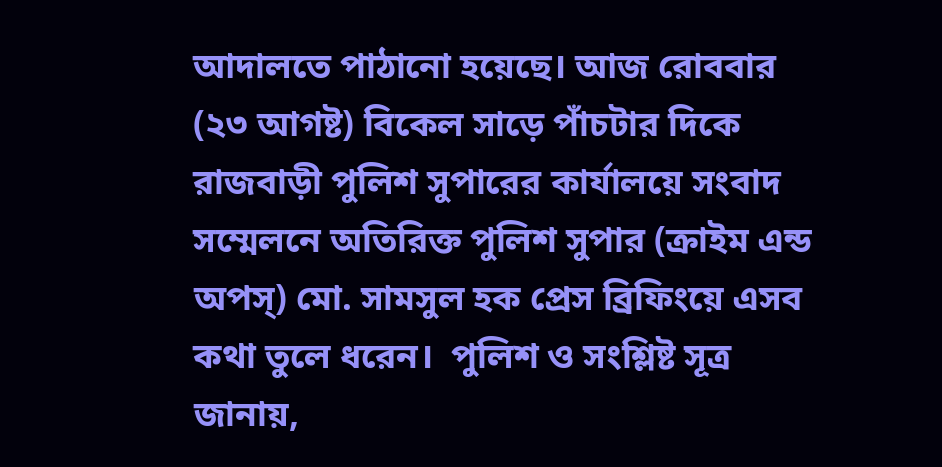আদালতে পাঠানো হয়েছে। আজ রোববার (২৩ আগষ্ট) বিকেল সাড়ে পাঁচটার দিকে রাজবাড়ী পুলিশ সুপারের কার্যালয়ে সংবাদ সম্মেলনে অতিরিক্ত পুলিশ সুপার (ক্রাইম এন্ড অপস্) মো. সামসুল হক প্রেস ব্রিফিংয়ে এসব কথা তুলে ধরেন।  পুলিশ ও সংশ্লিষ্ট সূত্র জানায়,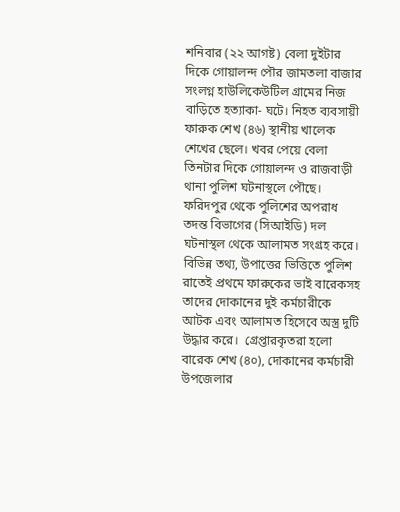শনিবার (২২ আগষ্ট) বেলা দুইটার দিকে গোয়ালন্দ পৌর জামতলা বাজার সংলগ্ন হাউলিকেউটিল গ্রামের নিজ বাড়িতে হত্যাকা- ঘটে। নিহত ব্যবসায়ী ফারুক শেখ (৪৬) স্থানীয় খালেক শেখের ছেলে। খবর পেয়ে বেলা তিনটার দিকে গোয়ালন্দ ও রাজবাড়ী থানা পুলিশ ঘটনাস্থলে পৌছে। ফরিদপুর থেকে পুলিশের অপরাধ তদন্ত বিভাগের (সিআইডি) দল ঘটনাস্থল থেকে আলামত সংগ্রহ করে। বিভিন্ন তথ্য, উপাত্তের ভিত্তিতে পুলিশ রাতেই প্রথমে ফারুকের ভাই বারেকসহ তাদের দোকানের দুই কর্মচারীকে আটক এবং আলামত হিসেবে অস্ত্র দুটি উদ্ধার করে।  গ্রেপ্তারকৃতরা হলো বারেক শেখ (৪০), দোকানের কর্মচারী উপজেলার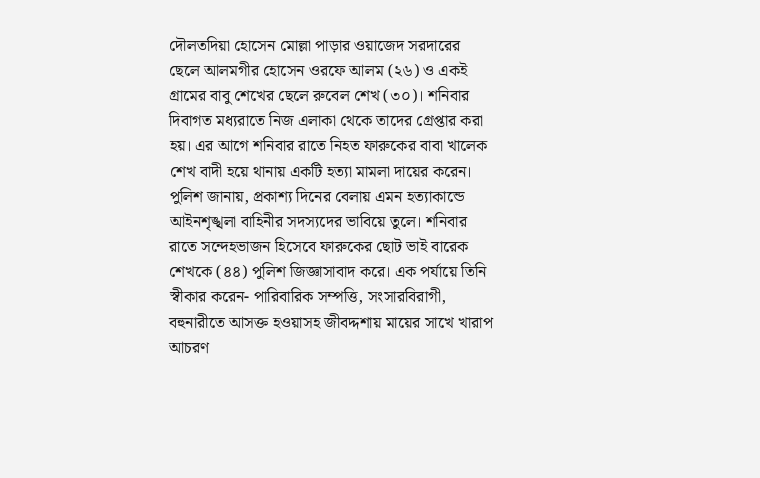দৌলতদিয়া হোসেন মোল্লা পাড়ার ওয়াজেদ সরদারের ছেলে আলমগীর হোসেন ওরফে আলম (২৬) ও একই গ্রামের বাবু শেখের ছেলে রুবেল শেখ (৩০)। শনিবার দিবাগত মধ্যরাতে নিজ এলাকা থেকে তাদের গ্রেপ্তার করা হয়। এর আগে শনিবার রাতে নিহত ফারুকের বাবা খালেক শেখ বাদী হয়ে থানায় একটি হত্যা মামলা দায়ের করেন।  পুলিশ জানায়, প্রকাশ্য দিনের বেলায় এমন হত্যাকান্ডে আইনশৃঙ্খলা বাহিনীর সদস্যদের ভাবিয়ে তুলে। শনিবার রাতে সন্দেহভাজন হিসেবে ফারুকের ছোট ভাই বারেক শেখকে (৪৪) পুলিশ জিজ্ঞাসাবাদ করে। এক পর্যায়ে তিনি স্বীকার করেন- পারিবারিক সম্পত্তি, সংসারবিরাগী, বহুনারীতে আসক্ত হওয়াসহ জীবদ্দশায় মায়ের সাখে খারাপ আচরণ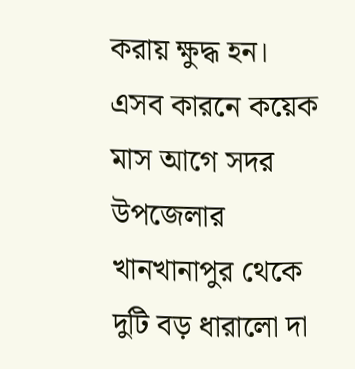করায় ক্ষুদ্ধ হন। এসব কারনে কয়েক মাস আগে সদর উপজেলার খানখানাপুর থেকে দুটি বড় ধারালো দা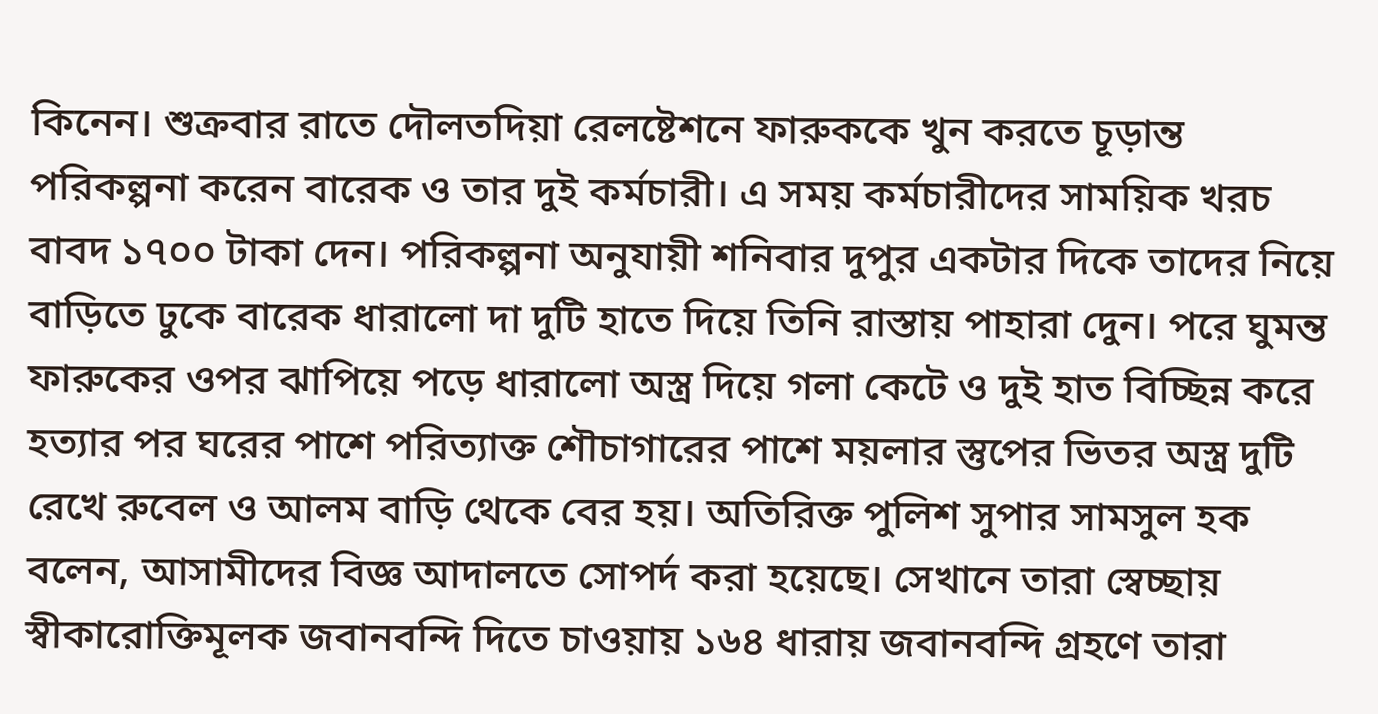কিনেন। শুক্রবার রাতে দৌলতদিয়া রেলষ্টেশনে ফারুককে খুন করতে চূড়ান্ত পরিকল্পনা করেন বারেক ও তার দুই কর্মচারী। এ সময় কর্মচারীদের সাময়িক খরচ বাবদ ১৭০০ টাকা দেন। পরিকল্পনা অনুযায়ী শনিবার দুপুর একটার দিকে তাদের নিয়ে বাড়িতে ঢুকে বারেক ধারালো দা দুটি হাতে দিয়ে তিনি রাস্তায় পাহারা দেুন। পরে ঘুমন্ত ফারুকের ওপর ঝাপিয়ে পড়ে ধারালো অস্ত্র দিয়ে গলা কেটে ও দুই হাত বিচ্ছিন্ন করে হত্যার পর ঘরের পাশে পরিত্যাক্ত শৌচাগারের পাশে ময়লার স্তুপের ভিতর অস্ত্র দুটি রেখে রুবেল ও আলম বাড়ি থেকে বের হয়। অতিরিক্ত পুলিশ সুপার সামসুল হক বলেন, আসামীদের বিজ্ঞ আদালতে সোপর্দ করা হয়েছে। সেখানে তারা স্বেচ্ছায় স্বীকারোক্তিমূলক জবানবন্দি দিতে চাওয়ায় ১৬৪ ধারায় জবানবন্দি গ্রহণে তারা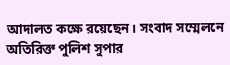আদালত কক্ষে রয়েছেন। সংবাদ সম্মেলনে অতিরিক্ত পুলিশ সুপার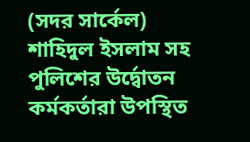(সদর সার্কেল) শাহিদুল ইসলাম সহ পুলিশের উর্দ্বোতন কর্মকর্তারা উপস্থিত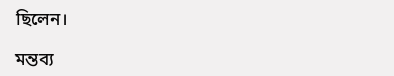ছিলেন।

মন্তব্য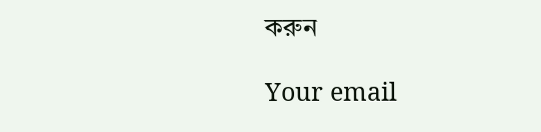করুন

Your email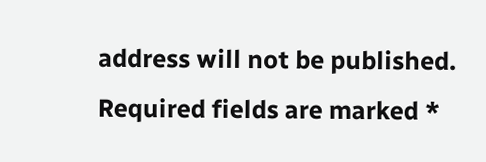address will not be published. Required fields are marked *